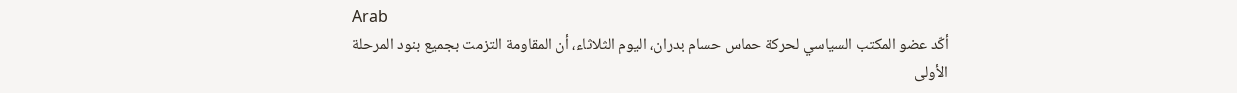Arab
أكّد عضو المكتب السياسي لحركة حماس حسام بدران، اليوم الثلاثاء، أن المقاومة التزمت بجميع بنود المرحلة الأولى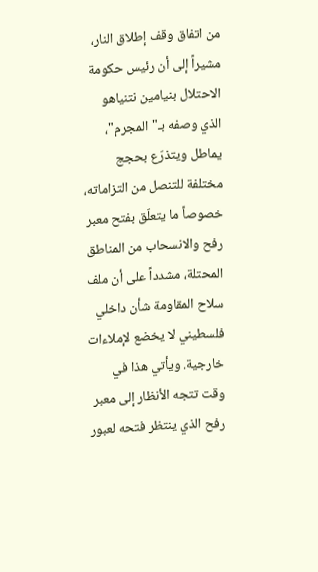من اتفاق وقف إطلاق النار، مشيراً إلى أن رئيس حكومة الاحتلال بنيامين نتنياهو الذي وصفه بـ"المجرم"، يماطل ويتذرّع بحجج مختلفة للتنصل من التزاماته، خصوصاً ما يتعلّق بفتح معبر رفح والانسحاب من المناطق المحتلة، مشدداً على أن ملف سلاح المقاومة شأن داخلي فلسطيني لا يخضع لإملاءات خارجية. ويأتي هذا في وقت تتجه الأنظار إلى معبر رفح الذي ينتظر فتحه لعبور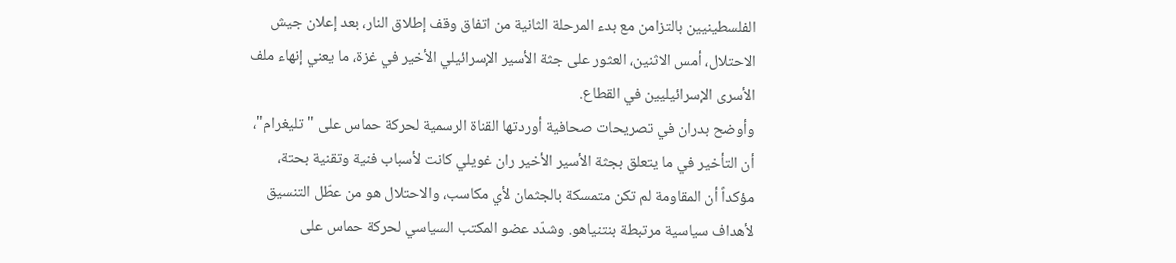الفلسطينيين بالتزامن مع بدء المرحلة الثانية من اتفاق وقف إطلاق النار، بعد إعلان جيش الاحتلال، أمس الاثنين، العثور على جثة الأسير الإسرائيلي الأخير في غزة، ما يعني إنهاء ملف الأسرى الإسرائيليين في القطاع.
وأوضح بدران في تصريحات صحافية أوردتها القناة الرسمية لحركة حماس على "تليغرام"، أن التأخير في ما يتعلق بجثة الأسير الأخير ران غويلي كانت لأسباب فنية وتقنية بحتة، مؤكداً أن المقاومة لم تكن متمسكة بالجثمان لأي مكاسب، والاحتلال هو من عطّل التنسيق لأهداف سياسية مرتبطة بنتنياهو. وشدّد عضو المكتب السياسي لحركة حماس على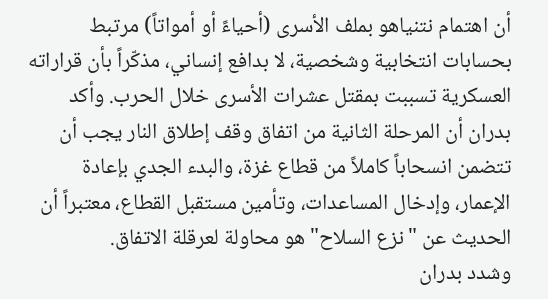أن اهتمام نتنياهو بملف الأسرى (أحياءً أو أمواتاً) مرتبط بحسابات انتخابية وشخصية، لا بدافع إنساني، مذكّراً بأن قراراته العسكرية تسببت بمقتل عشرات الأسرى خلال الحرب. وأكد بدران أن المرحلة الثانية من اتفاق وقف إطلاق النار يجب أن تتضمن انسحاباً كاملاً من قطاع غزة، والبدء الجدي بإعادة الإعمار، وإدخال المساعدات، وتأمين مستقبل القطاع، معتبراً أن الحديث عن "نزع السلاح" هو محاولة لعرقلة الاتفاق.
وشدد بدران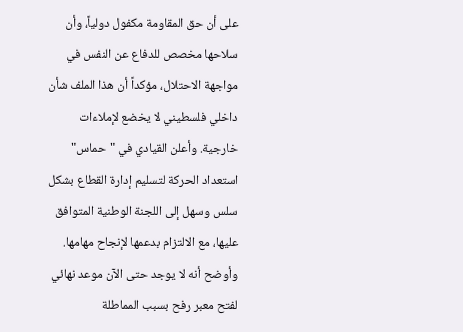على أن حق المقاومة مكفول دولياً، وأن سلاحها مخصص للدفاع عن النفس في مواجهة الاحتلال، مؤكداً أن هذا الملف شأن داخلي فلسطيني لا يخضع لإملاءات خارجية. وأعلن القيادي في "حماس" استعداد الحركة لتسليم إدارة القطاع بشكل سلس وسهل إلى اللجنة الوطنية المتوافق عليها، مع الالتزام بدعمها لإنجاح مهامها. وأوضح أنه لا يوجد حتى الآن موعد نهائي لفتح معبر رفح بسبب المماطلة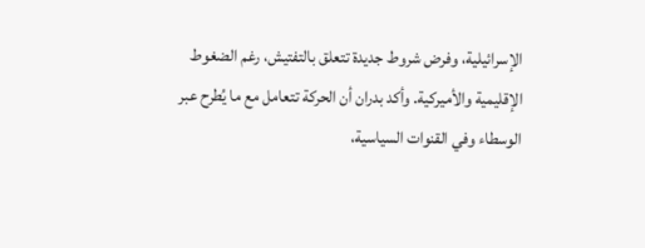الإسرائيلية، وفرض شروط جديدة تتعلق بالتفتيش، رغم الضغوط الإقليمية والأميركية. وأكد بدران أن الحركة تتعامل مع ما يُطرح عبر الوسطاء وفي القنوات السياسية،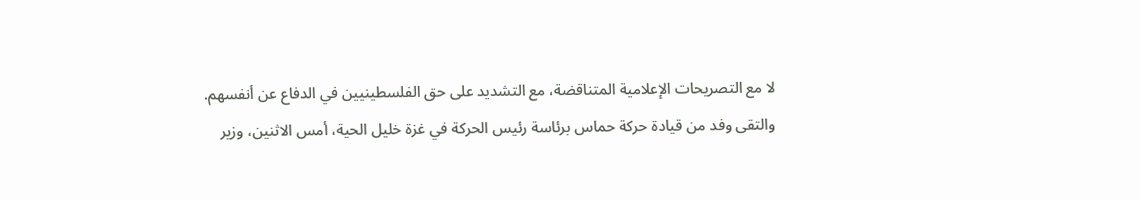لا مع التصريحات الإعلامية المتناقضة، مع التشديد على حق الفلسطينيين في الدفاع عن أنفسهم.
والتقى وفد من قيادة حركة حماس برئاسة رئيس الحركة في غزة خليل الحية، أمس الاثنين، وزير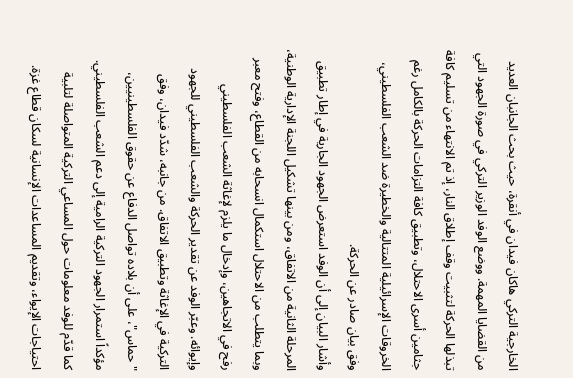الخارجية التركي هاكان فيدان في أنقرة، حيث بحث الجانبان العديد من القضايا المهمة. ووضع الوفد الوزير التركي في صورة الجهود التي تبذلها الحركة لتثبيت وقف إطلاق النار، إذ تم الانتهاء من تسليم كافة جثامين أسرى الاحتلال، وتطبيق كافة التزامات الحركة بالكامل رغم الخروقات الإسرائيلية المتتالية والخطيرة ضد الشعب الفلسطيني، وفق بيان صادر عن الحركة.
وأشار البيان إلى أن الوفد استعرض الجهود الجارية في إطار تطبيق المرحلة الثانية من الاتفاق، ومن بينها تشكيل اللجنة الإدارية الوطنية، وبما يتطلب من الاحتلال استكمال انسحابه من القطاع، وفتح معبر رفح في الاتجاهين، وإدخال ما يلزم لإغاثة الشعب الفلسطيني وإيوائه. وعبّر الوفد عن تقدير الحركة والشعب الفلسطيني للجهود التركية في الإغاثة وتطبيق الاتفاق. من جانبه، شدّد فيدان، وفق "حماس"، على أن بلاده تواصل الدفاع عن حقوق الفلسطينيين، مؤكداً استمرار الجهود التركية الرامية إلى دعم الشعب الفلسطيني. كما قدّم للوفد معلومات حول المساعي التركية المتواصلة لتلبية احتياجات الإيواء، وتقديم المساعدات الإنسانية لسكان قطاع غزة.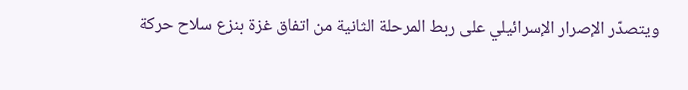ويتصدّر الإصرار الإسرائيلي على ربط المرحلة الثانية من اتفاق غزة بنزع سلاح حركة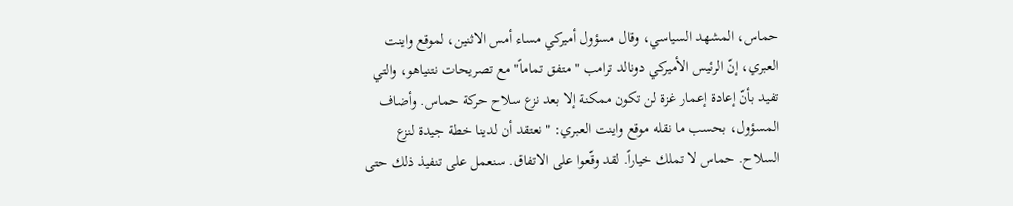حماس، المشهد السياسي، وقال مسؤول أميركي مساء أمس الاثنين، لموقع واينت العبري، إنّ الرئيس الأميركي دونالد ترامب "متفق تماماً" مع تصريحات نتنياهو، والتي تفيد بأنّ إعادة إعمار غزة لن تكون ممكنة إلا بعد نزع سلاح حركة حماس. وأضاف المسؤول، بحسب ما نقله موقع واينت العبري: "نعتقد أن لدينا خطة جيدة لنزع السلاح. حماس لا تملك خياراً. لقد وقّعوا على الاتفاق. سنعمل على تنفيذ ذلك حتى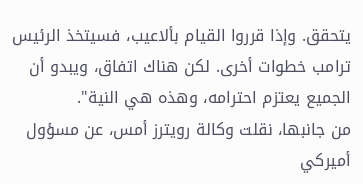يتحقق. وإذا قرروا القيام بألاعيب، فسيتخذ الرئيس ترامب خطوات أخرى. لكن هناك اتفاق، ويبدو أن الجميع يعتزم احترامه، وهذه هي النية".
من جانبها، نقلت وكالة رويترز أمس، عن مسؤول أميركي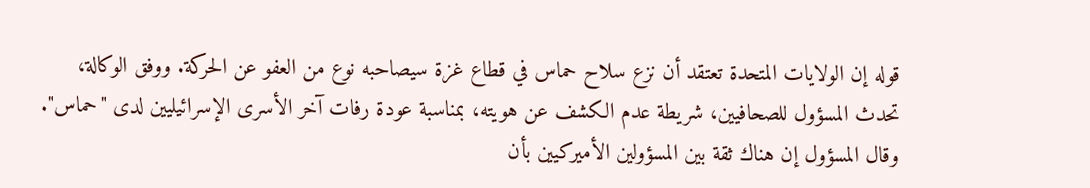قوله إن الولايات المتحدة تعتقد أن نزع سلاح حماس في قطاع غزة سيصاحبه نوع من العفو عن الحركة. ووفق الوكالة، تحدث المسؤول للصحافيين، شريطة عدم الكشف عن هويته، بمناسبة عودة رفات آخر الأسرى الإسرائيليين لدى "حماس". وقال المسؤول إن هناك ثقة بين المسؤولين الأميركيين بأن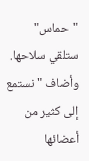"حماس" ستلقي سلاحها. وأضاف "نستمع إلى كثير من أعضائها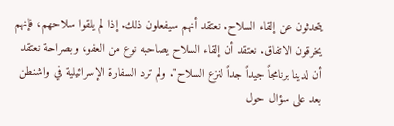يتحدثون عن إلقاء السلاح. نعتقد أنهم سيفعلون ذلك. إذا لم يلقوا سلاحهم، فإنهم يخرقون الاتفاق. نعتقد أن إلقاء السلاح يصاحبه نوع من العفو، وبصراحة نعتقد أن لدينا برنامجاً جيداً جداً لنزع السلاح". ولم ترد السفارة الإسرائيلية في واشنطن بعد على سؤال حول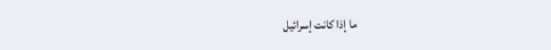ما إذا كانت إسرائيل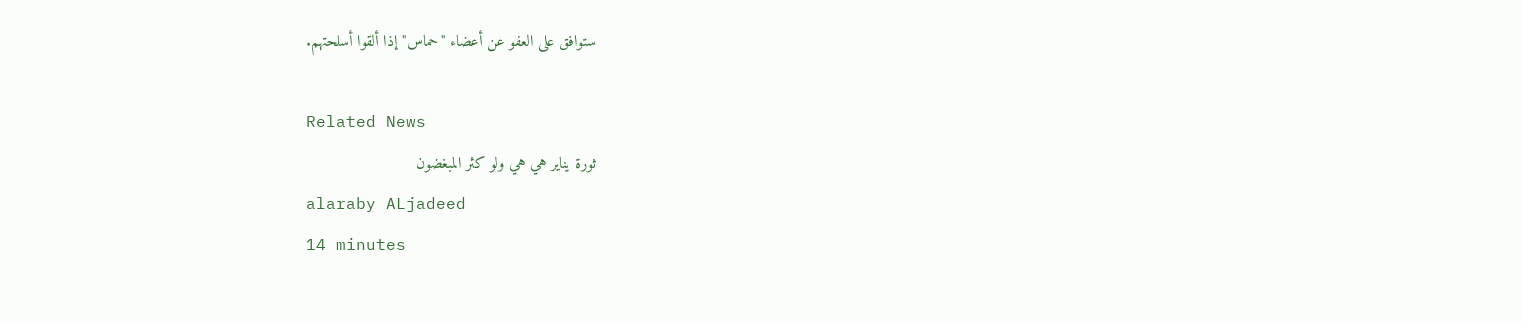ستوافق على العفو عن أعضاء "حماس" إذا ألقوا أسلحتهم.

Related News
ثورة يناير هي هي ولو كثر المبغضون
alaraby ALjadeed
14 minutes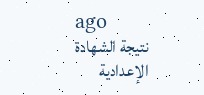ago
نتيجة الشهادة الإعدادية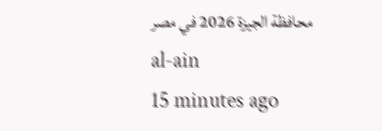محافظة الجيزة 2026 في مصر
al-ain
15 minutes ago